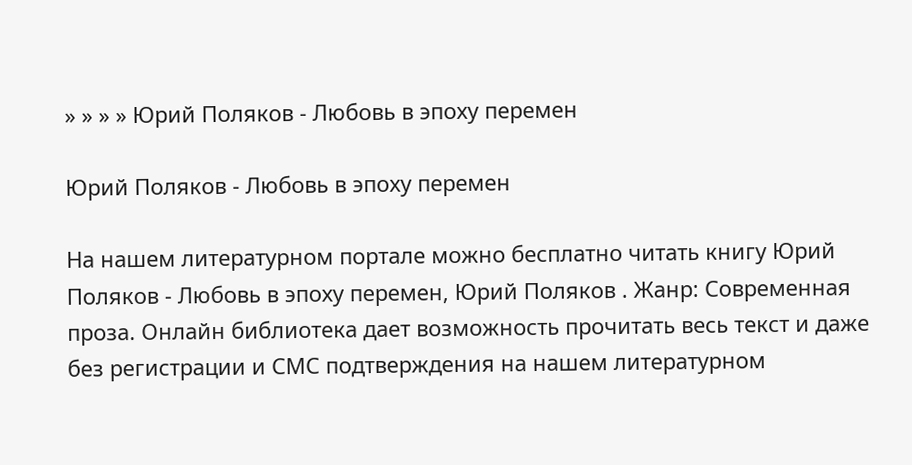» » » » Юрий Поляков - Любовь в эпоху перемен

Юрий Поляков - Любовь в эпоху перемен

На нашем литературном портале можно бесплатно читать книгу Юрий Поляков - Любовь в эпоху перемен, Юрий Поляков . Жанр: Современная проза. Онлайн библиотека дает возможность прочитать весь текст и даже без регистрации и СМС подтверждения на нашем литературном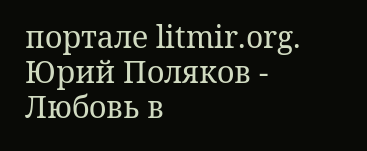портале litmir.org.
Юрий Поляков - Любовь в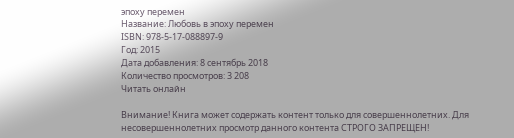эпоху перемен
Название: Любовь в эпоху перемен
ISBN: 978-5-17-088897-9
Год: 2015
Дата добавления: 8 сентябрь 2018
Количество просмотров: 3 208
Читать онлайн

Внимание! Книга может содержать контент только для совершеннолетних. Для несовершеннолетних просмотр данного контента СТРОГО ЗАПРЕЩЕН!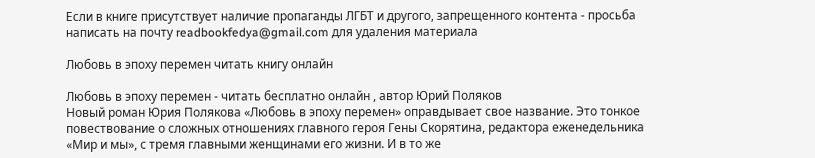Если в книге присутствует наличие пропаганды ЛГБТ и другого, запрещенного контента - просьба написать на почту readbookfedya@gmail.com для удаления материала

Любовь в эпоху перемен читать книгу онлайн

Любовь в эпоху перемен - читать бесплатно онлайн , автор Юрий Поляков
Новый роман Юрия Полякова «Любовь в эпоху перемен» оправдывает свое название. Это тонкое повествование о сложных отношениях главного героя Гены Скорятина, редактора еженедельника «Мир и мы», с тремя главными женщинами его жизни. И в то же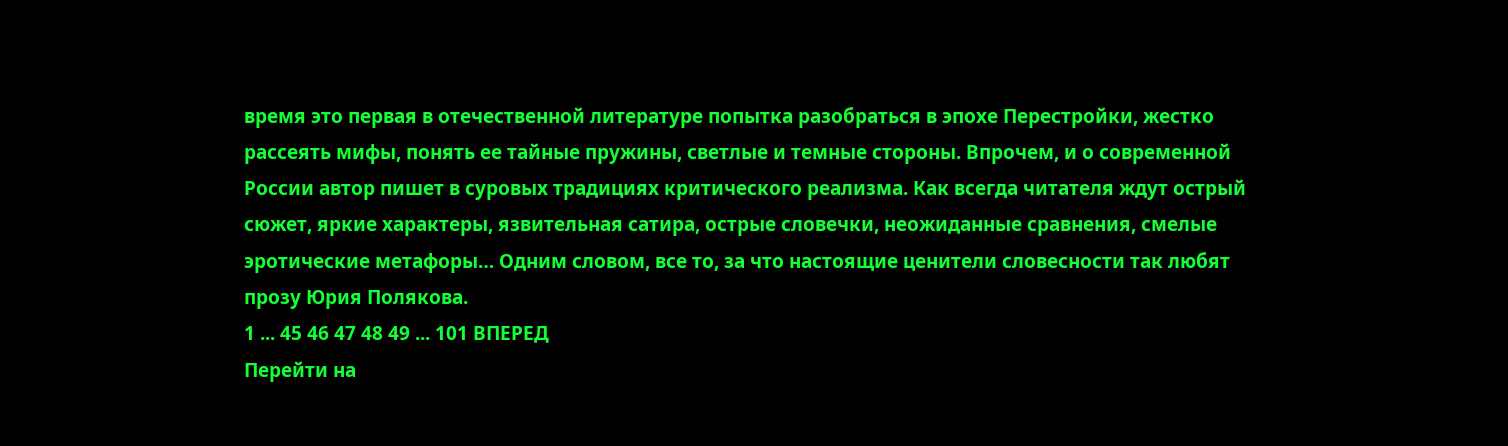время это первая в отечественной литературе попытка разобраться в эпохе Перестройки, жестко рассеять мифы, понять ее тайные пружины, светлые и темные стороны. Впрочем, и о современной России автор пишет в суровых традициях критического реализма. Как всегда читателя ждут острый сюжет, яркие характеры, язвительная сатира, острые словечки, неожиданные сравнения, смелые эротические метафоры… Одним словом, все то, за что настоящие ценители словесности так любят прозу Юрия Полякова.
1 ... 45 46 47 48 49 ... 101 ВПЕРЕД
Перейти на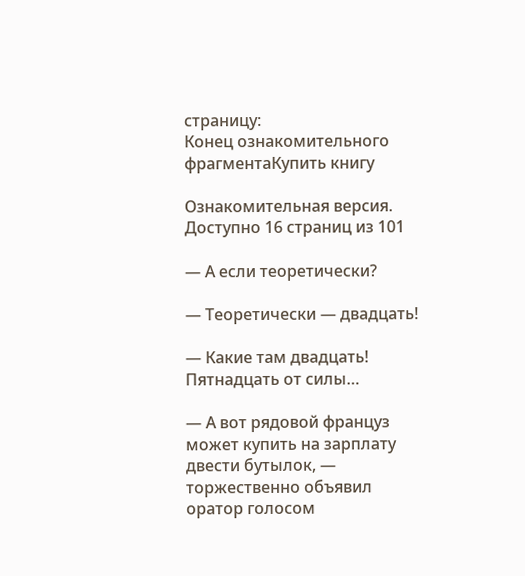страницу:
Конец ознакомительного фрагментаКупить книгу

Ознакомительная версия. Доступно 16 страниц из 101

— А если теоретически?

— Теоретически — двадцать!

— Какие там двадцать! Пятнадцать от силы…

— А вот рядовой француз может купить на зарплату двести бутылок, — торжественно объявил оратор голосом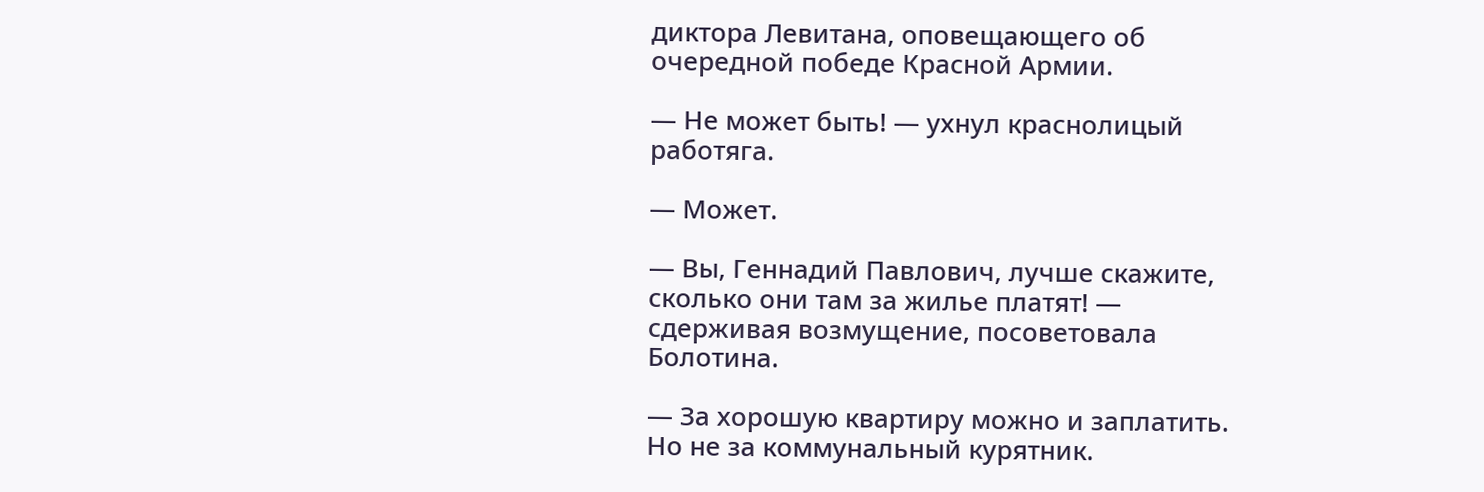диктора Левитана, оповещающего об очередной победе Красной Армии.

— Не может быть! — ухнул краснолицый работяга.

— Может.

— Вы, Геннадий Павлович, лучше скажите, сколько они там за жилье платят! — сдерживая возмущение, посоветовала Болотина.

— За хорошую квартиру можно и заплатить. Но не за коммунальный курятник.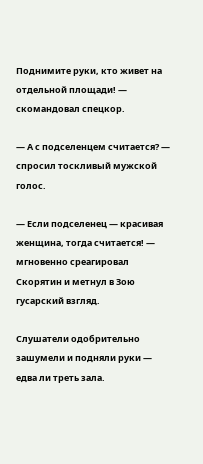Поднимите руки, кто живет на отдельной площади! — скомандовал спецкор.

— А с подселенцем считается? — спросил тоскливый мужской голос.

— Если подселенец — красивая женщина, тогда считается! — мгновенно среагировал Скорятин и метнул в Зою гусарский взгляд.

Слушатели одобрительно зашумели и подняли руки — едва ли треть зала.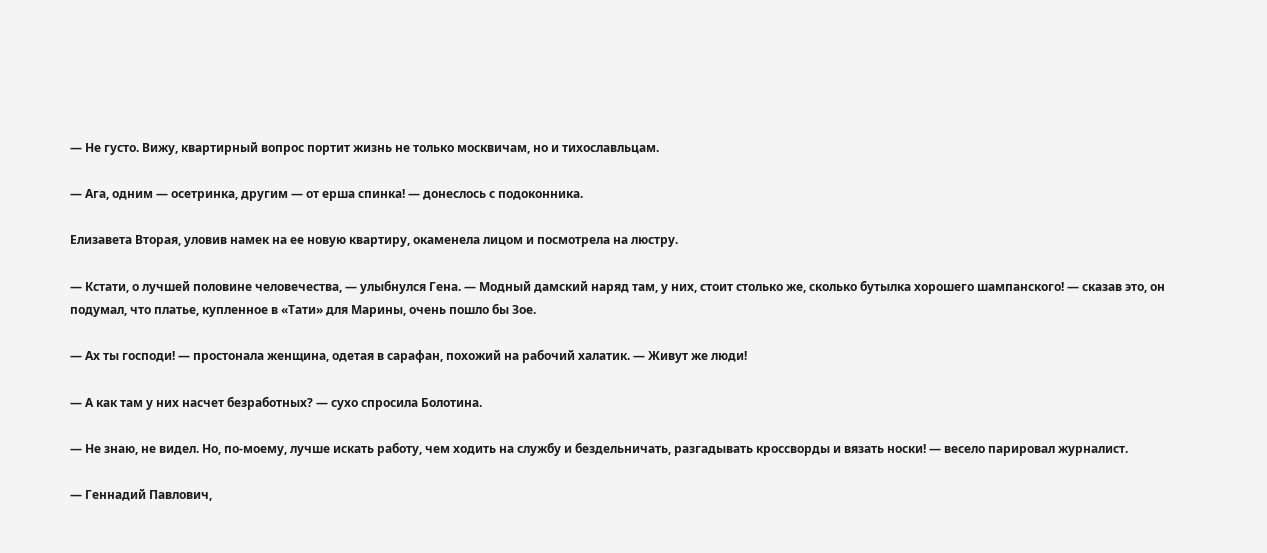— Не густо. Вижу, квартирный вопрос портит жизнь не только москвичам, но и тихославльцам.

— Ага, одним — осетринка, другим — от ерша спинка! — донеслось с подоконника.

Елизавета Вторая, уловив намек на ее новую квартиру, окаменела лицом и посмотрела на люстру.

— Кстати, о лучшей половине человечества, — улыбнулся Гена. — Модный дамский наряд там, у них, стоит столько же, сколько бутылка хорошего шампанского! — сказав это, он подумал, что платье, купленное в «Тати» для Марины, очень пошло бы Зое.

— Ах ты господи! — простонала женщина, одетая в сарафан, похожий на рабочий халатик. — Живут же люди!

— А как там у них насчет безработных? — сухо спросила Болотина.

— Не знаю, не видел. Но, по-моему, лучше искать работу, чем ходить на службу и бездельничать, разгадывать кроссворды и вязать носки! — весело парировал журналист.

— Геннадий Павлович,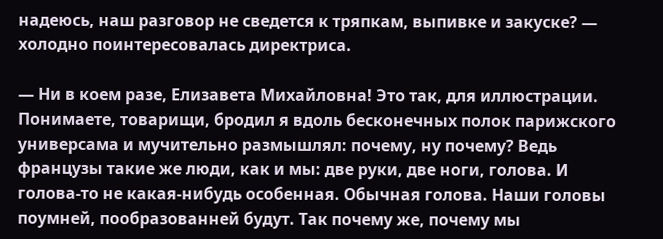надеюсь, наш разговор не сведется к тряпкам, выпивке и закуске? — холодно поинтересовалась директриса.

— Ни в коем разе, Елизавета Михайловна! Это так, для иллюстрации. Понимаете, товарищи, бродил я вдоль бесконечных полок парижского универсама и мучительно размышлял: почему, ну почему? Ведь французы такие же люди, как и мы: две руки, две ноги, голова. И голова-то не какая-нибудь особенная. Обычная голова. Наши головы поумней, пообразованней будут. Так почему же, почему мы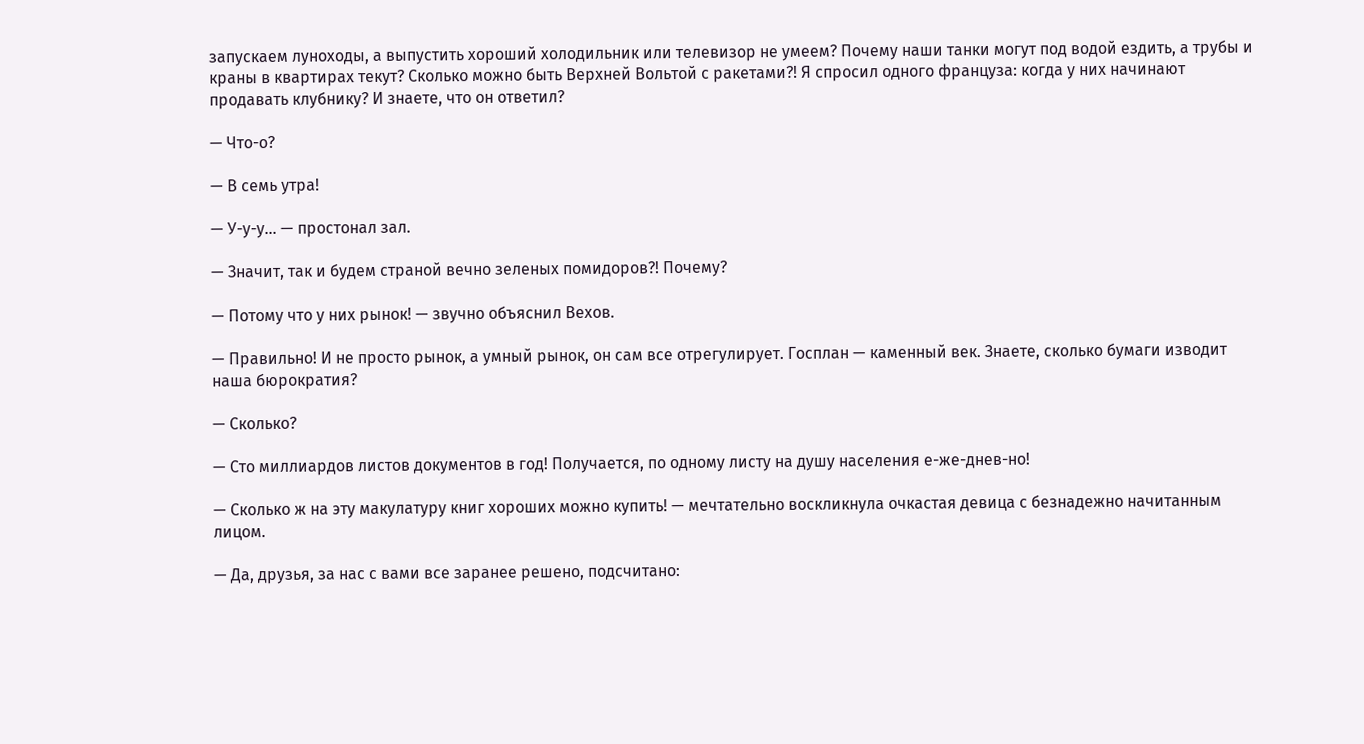запускаем луноходы, а выпустить хороший холодильник или телевизор не умеем? Почему наши танки могут под водой ездить, а трубы и краны в квартирах текут? Сколько можно быть Верхней Вольтой с ракетами?! Я спросил одного француза: когда у них начинают продавать клубнику? И знаете, что он ответил?

— Что-о?

— В семь утра!

— У-у-у… — простонал зал.

— Значит, так и будем страной вечно зеленых помидоров?! Почему?

— Потому что у них рынок! — звучно объяснил Вехов.

— Правильно! И не просто рынок, а умный рынок, он сам все отрегулирует. Госплан — каменный век. Знаете, сколько бумаги изводит наша бюрократия?

— Сколько?

— Сто миллиардов листов документов в год! Получается, по одному листу на душу населения е-же-днев-но!

— Сколько ж на эту макулатуру книг хороших можно купить! — мечтательно воскликнула очкастая девица с безнадежно начитанным лицом.

— Да, друзья, за нас с вами все заранее решено, подсчитано: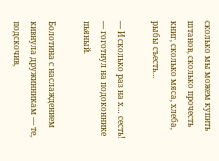сколько мы можем купить штанов, сколько прочесть книг, сколько мяса, хлеба, рыбы съесть…

— И сколько раз на х… сесть! — гоготнул на подоконнике пьяный.

Болотина с наслаждением кивнула дружинникам — те, подскочив,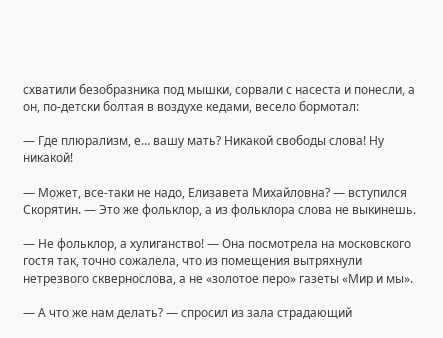схватили безобразника под мышки, сорвали с насеста и понесли, а он, по-детски болтая в воздухе кедами, весело бормотал:

— Где плюрализм, е… вашу мать? Никакой свободы слова! Ну никакой!

— Может, все-таки не надо, Елизавета Михайловна? — вступился Скорятин. — Это же фольклор, а из фольклора слова не выкинешь.

— Не фольклор, а хулиганство! — Она посмотрела на московского гостя так, точно сожалела, что из помещения вытряхнули нетрезвого сквернослова, а не «золотое перо» газеты «Мир и мы».

— А что же нам делать? — спросил из зала страдающий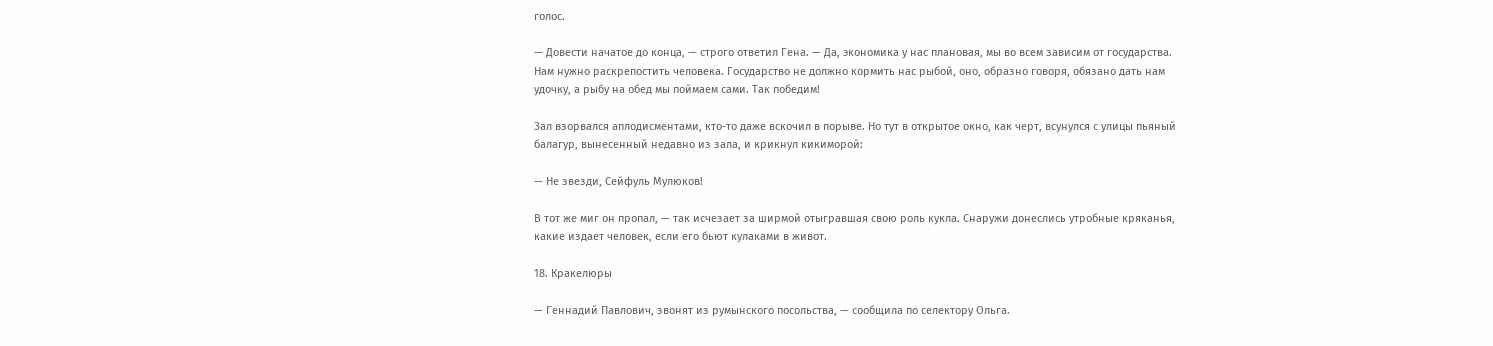голос.

— Довести начатое до конца, — строго ответил Гена. — Да, экономика у нас плановая, мы во всем зависим от государства. Нам нужно раскрепостить человека. Государство не должно кормить нас рыбой, оно, образно говоря, обязано дать нам удочку, а рыбу на обед мы поймаем сами. Так победим!

Зал взорвался аплодисментами, кто-то даже вскочил в порыве. Но тут в открытое окно, как черт, всунулся с улицы пьяный балагур, вынесенный недавно из зала, и крикнул кикиморой:

— Не звезди, Сейфуль Мулюков!

В тот же миг он пропал, — так исчезает за ширмой отыгравшая свою роль кукла. Снаружи донеслись утробные кряканья, какие издает человек, если его бьют кулаками в живот.

18. Кракелюры

— Геннадий Павлович, звонят из румынского посольства, — сообщила по селектору Ольга.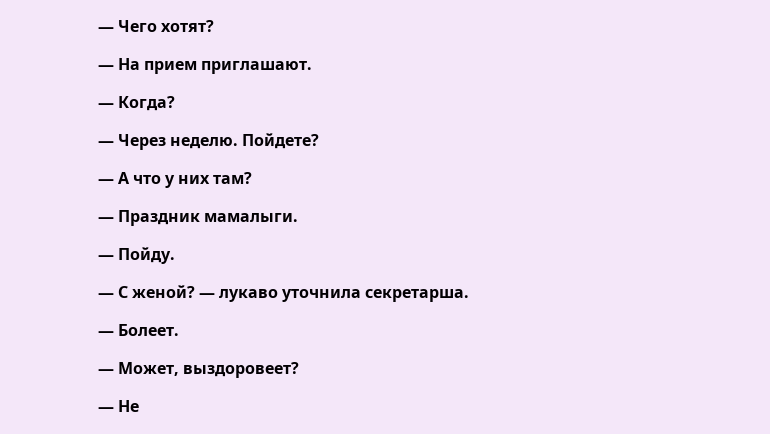— Чего хотят?

— На прием приглашают.

— Когда?

— Через неделю. Пойдете?

— А что у них там?

— Праздник мамалыги.

— Пойду.

— С женой? — лукаво уточнила секретарша.

— Болеет.

— Может, выздоровеет?

— Не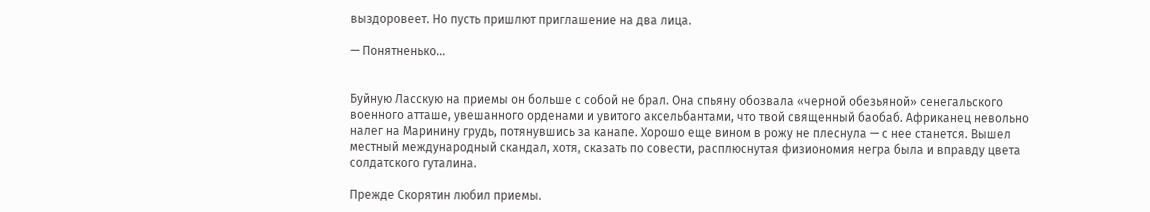выздоровеет. Но пусть пришлют приглашение на два лица.

— Понятненько…


Буйную Ласскую на приемы он больше с собой не брал. Она спьяну обозвала «черной обезьяной» сенегальского военного атташе, увешанного орденами и увитого аксельбантами, что твой священный баобаб. Африканец невольно налег на Маринину грудь, потянувшись за канапе. Хорошо еще вином в рожу не плеснула — с нее станется. Вышел местный международный скандал, хотя, сказать по совести, расплюснутая физиономия негра была и вправду цвета солдатского гуталина.

Прежде Скорятин любил приемы.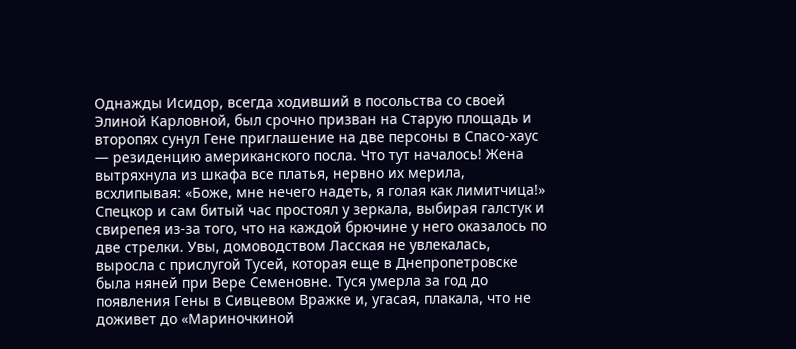Однажды Исидор, всегда ходивший в посольства со своей Элиной Карловной, был срочно призван на Старую площадь и второпях сунул Гене приглашение на две персоны в Спасо-хаус — резиденцию американского посла. Что тут началось! Жена вытряхнула из шкафа все платья, нервно их мерила, всхлипывая: «Боже, мне нечего надеть, я голая как лимитчица!» Спецкор и сам битый час простоял у зеркала, выбирая галстук и свирепея из-за того, что на каждой брючине у него оказалось по две стрелки. Увы, домоводством Ласская не увлекалась, выросла с прислугой Тусей, которая еще в Днепропетровске была няней при Вере Семеновне. Туся умерла за год до появления Гены в Сивцевом Вражке и, угасая, плакала, что не доживет до «Мариночкиной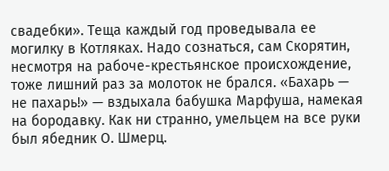свадебки». Теща каждый год проведывала ее могилку в Котляках. Надо сознаться, сам Скорятин, несмотря на рабоче-крестьянское происхождение, тоже лишний раз за молоток не брался. «Бахарь — не пахарь!» — вздыхала бабушка Марфуша, намекая на бородавку. Как ни странно, умельцем на все руки был ябедник О. Шмерц.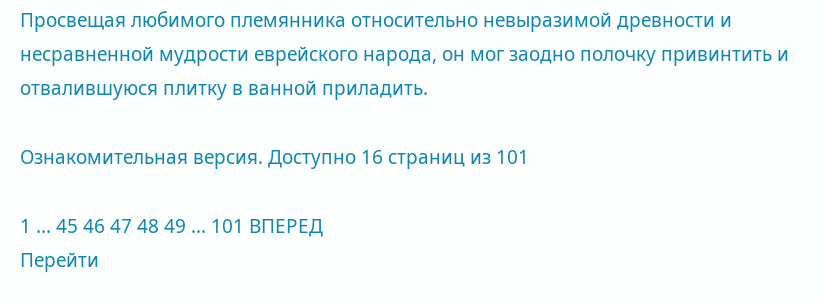Просвещая любимого племянника относительно невыразимой древности и несравненной мудрости еврейского народа, он мог заодно полочку привинтить и отвалившуюся плитку в ванной приладить.

Ознакомительная версия. Доступно 16 страниц из 101

1 ... 45 46 47 48 49 ... 101 ВПЕРЕД
Перейти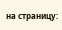на страницу: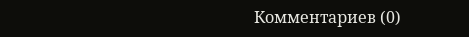Комментариев (0)